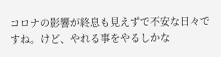コロナの影響が終息も見えずで不安な日々ですね。けど、やれる事をやるしかな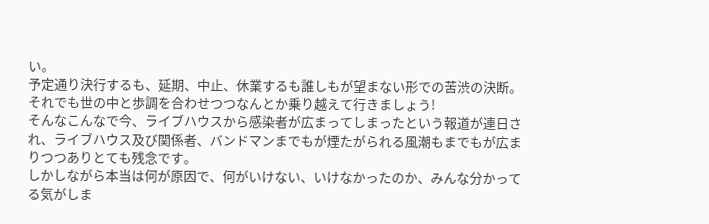い。
予定通り決行するも、延期、中止、休業するも誰しもが望まない形での苦渋の決断。
それでも世の中と歩調を合わせつつなんとか乗り越えて行きましょう!
そんなこんなで今、ライブハウスから感染者が広まってしまったという報道が連日され、ライブハウス及び関係者、バンドマンまでもが煙たがられる風潮もまでもが広まりつつありとても残念です。
しかしながら本当は何が原因で、何がいけない、いけなかったのか、みんな分かってる気がしま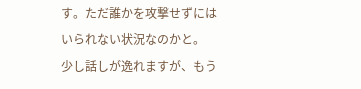す。ただ誰かを攻撃せずにはいられない状況なのかと。
少し話しが逸れますが、もう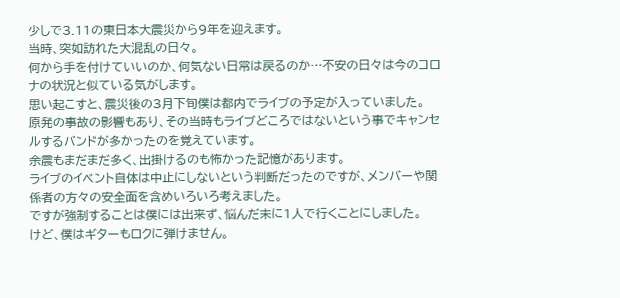少しで3.11の東日本大震災から9年を迎えます。
当時、突如訪れた大混乱の日々。
何から手を付けていいのか、何気ない日常は戻るのか…不安の日々は今のコロナの状況と似ている気がします。
思い起こすと、震災後の3月下旬僕は都内でライブの予定が入っていました。
原発の事故の影響もあり、その当時もライブどころではないという事でキャンセルするバンドが多かったのを覚えています。
余震もまだまだ多く、出掛けるのも怖かった記憶があります。
ライブのイベント自体は中止にしないという判断だったのですが、メンバーや関係者の方々の安全面を含めいろいろ考えました。
ですが強制することは僕には出来ず、悩んだ末に1人で行くことにしました。
けど、僕はギターもロクに弾けません。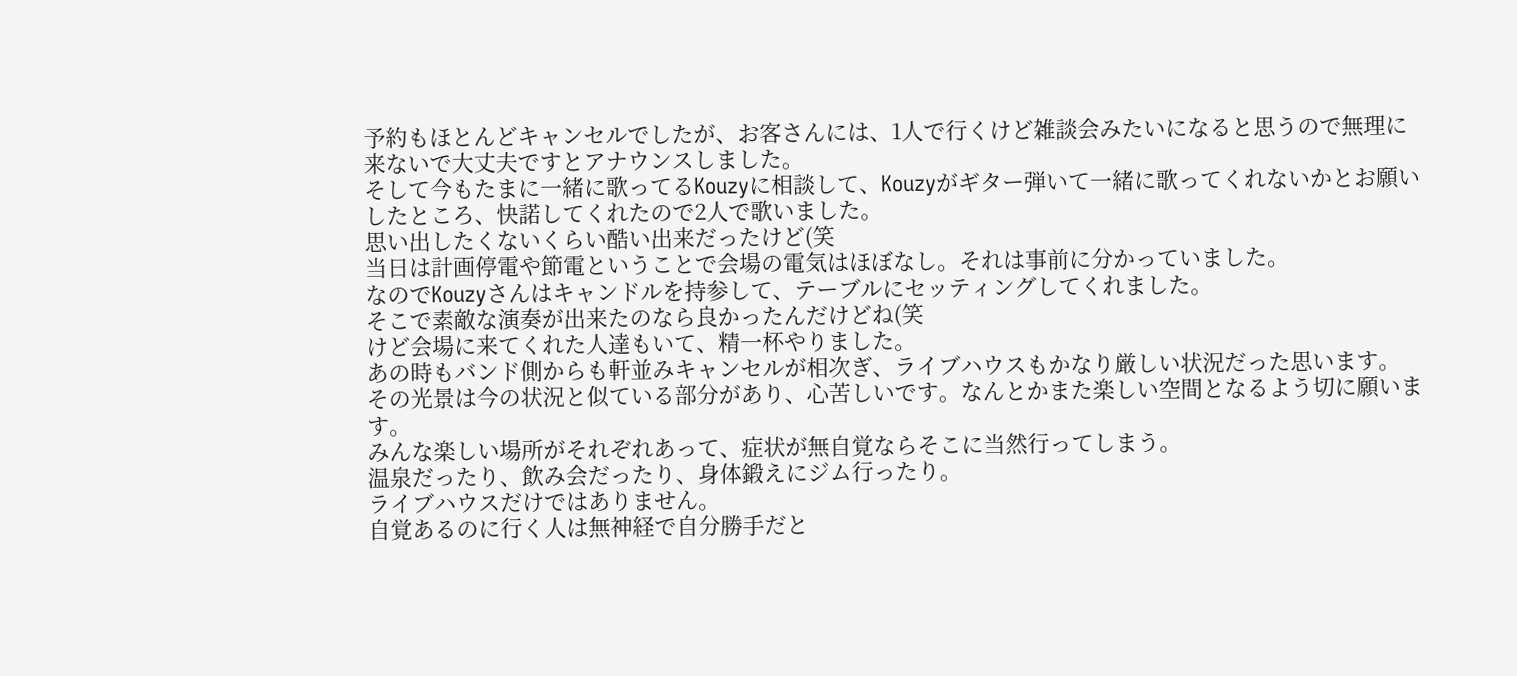予約もほとんどキャンセルでしたが、お客さんには、1人で行くけど雑談会みたいになると思うので無理に来ないで大丈夫ですとアナウンスしました。
そして今もたまに一緒に歌ってるKouzyに相談して、Kouzyがギター弾いて一緒に歌ってくれないかとお願いしたところ、快諾してくれたので2人で歌いました。
思い出したくないくらい酷い出来だったけど(笑
当日は計画停電や節電ということで会場の電気はほぼなし。それは事前に分かっていました。
なのでKouzyさんはキャンドルを持参して、テーブルにセッティングしてくれました。
そこで素敵な演奏が出来たのなら良かったんだけどね(笑
けど会場に来てくれた人達もいて、精一杯やりました。
あの時もバンド側からも軒並みキャンセルが相次ぎ、ライブハウスもかなり厳しい状況だった思います。
その光景は今の状況と似ている部分があり、心苦しいです。なんとかまた楽しい空間となるよう切に願います。
みんな楽しい場所がそれぞれあって、症状が無自覚ならそこに当然行ってしまう。
温泉だったり、飲み会だったり、身体鍛えにジム行ったり。
ライブハウスだけではありません。
自覚あるのに行く人は無神経で自分勝手だと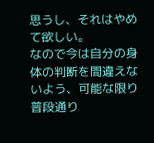思うし、それはやめて欲しい。
なので今は自分の身体の判断を間違えないよう、可能な限り普段通り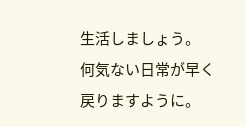生活しましょう。
何気ない日常が早く戻りますように。